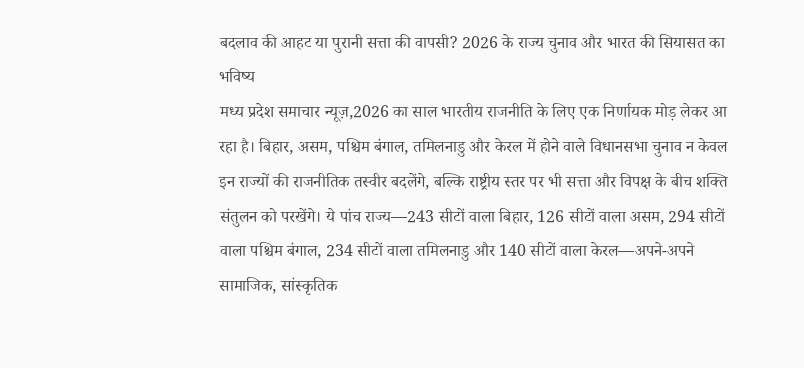बदलाव की आहट या पुरानी सत्ता की वापसी? 2026 के राज्य चुनाव और भारत की सियासत का भविष्य
मध्य प्रदेश समाचार न्यूज़,2026 का साल भारतीय राजनीति के लिए एक निर्णायक मोड़ लेकर आ रहा है। बिहार, असम, पश्चिम बंगाल, तमिलनाडु और केरल में होने वाले विधानसभा चुनाव न केवल इन राज्यों की राजनीतिक तस्वीर बदलेंगे, बल्कि राष्ट्रीय स्तर पर भी सत्ता और विपक्ष के बीच शक्ति संतुलन को परखेंगे। ये पांच राज्य—243 सीटों वाला बिहार, 126 सीटों वाला असम, 294 सीटों वाला पश्चिम बंगाल, 234 सीटों वाला तमिलनाडु और 140 सीटों वाला केरल—अपने-अपने सामाजिक, सांस्कृतिक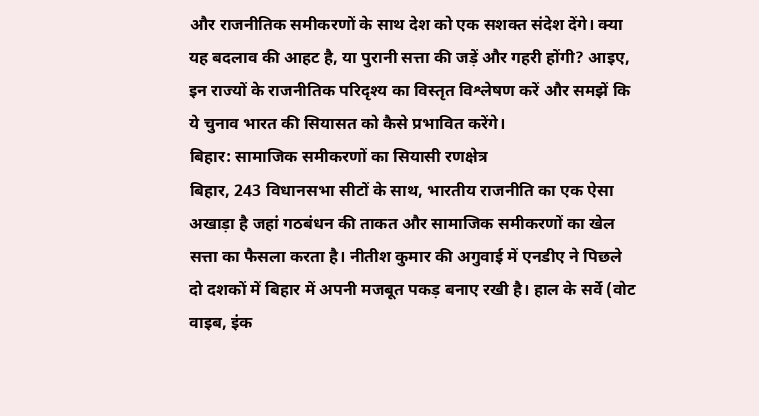और राजनीतिक समीकरणों के साथ देश को एक सशक्त संदेश देंगे। क्या यह बदलाव की आहट है, या पुरानी सत्ता की जड़ें और गहरी होंगी? आइए, इन राज्यों के राजनीतिक परिदृश्य का विस्तृत विश्लेषण करें और समझें कि ये चुनाव भारत की सियासत को कैसे प्रभावित करेंगे।
बिहार: सामाजिक समीकरणों का सियासी रणक्षेत्र
बिहार, 243 विधानसभा सीटों के साथ, भारतीय राजनीति का एक ऐसा अखाड़ा है जहां गठबंधन की ताकत और सामाजिक समीकरणों का खेल सत्ता का फैसला करता है। नीतीश कुमार की अगुवाई में एनडीए ने पिछले दो दशकों में बिहार में अपनी मजबूत पकड़ बनाए रखी है। हाल के सर्वे (वोट वाइब, इंक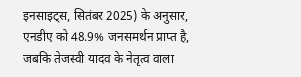इनसाइट्स, सितंबर 2025) के अनुसार, एनडीए को 48.9% जनसमर्थन प्राप्त है, जबकि तेजस्वी यादव के नेतृत्व वाला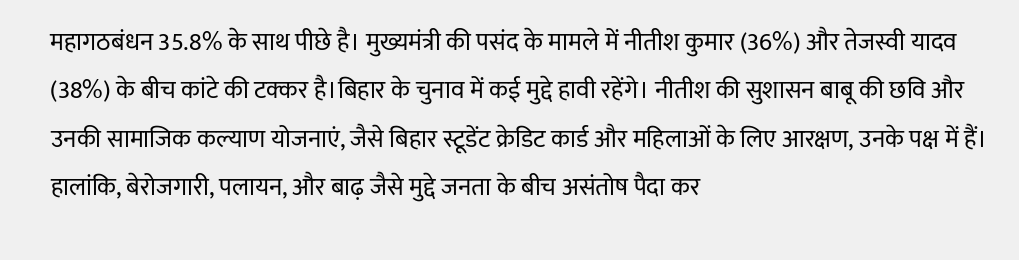महागठबंधन 35.8% के साथ पीछे है। मुख्यमंत्री की पसंद के मामले में नीतीश कुमार (36%) और तेजस्वी यादव (38%) के बीच कांटे की टक्कर है।बिहार के चुनाव में कई मुद्दे हावी रहेंगे। नीतीश की सुशासन बाबू की छवि और उनकी सामाजिक कल्याण योजनाएं, जैसे बिहार स्टूडेंट क्रेडिट कार्ड और महिलाओं के लिए आरक्षण, उनके पक्ष में हैं। हालांकि, बेरोजगारी, पलायन, और बाढ़ जैसे मुद्दे जनता के बीच असंतोष पैदा कर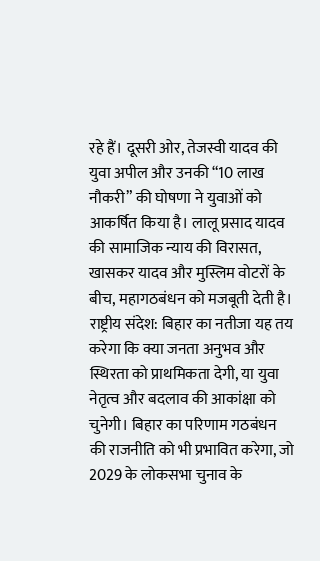रहे हैं। दूसरी ओर, तेजस्वी यादव की युवा अपील और उनकी “10 लाख नौकरी” की घोषणा ने युवाओं को आकर्षित किया है। लालू प्रसाद यादव की सामाजिक न्याय की विरासत, खासकर यादव और मुस्लिम वोटरों के बीच, महागठबंधन को मजबूती देती है।
राष्ट्रीय संदेश: बिहार का नतीजा यह तय करेगा कि क्या जनता अनुभव और स्थिरता को प्राथमिकता देगी, या युवा नेतृत्व और बदलाव की आकांक्षा को चुनेगी। बिहार का परिणाम गठबंधन की राजनीति को भी प्रभावित करेगा, जो 2029 के लोकसभा चुनाव के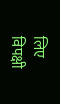लिए विपक्षी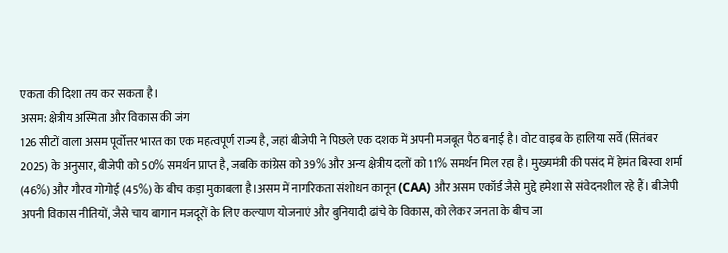एकता की दिशा तय कर सकता है।
असम: क्षेत्रीय अस्मिता और विकास की जंग
126 सीटों वाला असम पूर्वोत्तर भारत का एक महत्वपूर्ण राज्य है, जहां बीजेपी ने पिछले एक दशक में अपनी मजबूत पैठ बनाई है। वोट वाइब के हालिया सर्वे (सितंबर 2025) के अनुसार, बीजेपी को 50% समर्थन प्राप्त है, जबकि कांग्रेस को 39% और अन्य क्षेत्रीय दलों को 11% समर्थन मिल रहा है। मुख्यमंत्री की पसंद में हेमंत बिस्वा शर्मा (46%) और गौरव गोगोई (45%) के बीच कड़ा मुकाबला है।असम में नागरिकता संशोधन कानून (CAA) और असम एकॉर्ड जैसे मुद्दे हमेशा से संवेदनशील रहे हैं। बीजेपी अपनी विकास नीतियों, जैसे चाय बागान मजदूरों के लिए कल्याण योजनाएं और बुनियादी ढांचे के विकास, को लेकर जनता के बीच जा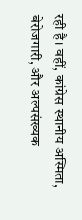रही है। वहीं, कांग्रेस स्थानीय अस्मिता, बेरोजगारी, और अल्पसंख्यक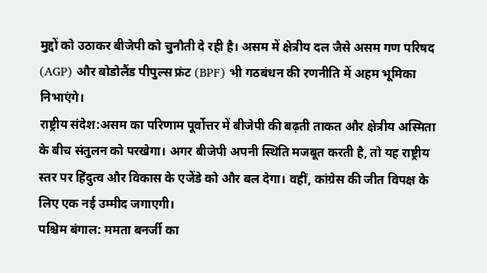मुद्दों को उठाकर बीजेपी को चुनौती दे रही है। असम में क्षेत्रीय दल जैसे असम गण परिषद (AGP) और बोडोलैंड पीपुल्स फ्रंट (BPF) भी गठबंधन की रणनीति में अहम भूमिका निभाएंगे।
राष्ट्रीय संदेश:असम का परिणाम पूर्वोत्तर में बीजेपी की बढ़ती ताकत और क्षेत्रीय अस्मिता के बीच संतुलन को परखेगा। अगर बीजेपी अपनी स्थिति मजबूत करती है, तो यह राष्ट्रीय स्तर पर हिंदुत्व और विकास के एजेंडे को और बल देगा। वहीं, कांग्रेस की जीत विपक्ष के लिए एक नई उम्मीद जगाएगी।
पश्चिम बंगाल: ममता बनर्जी का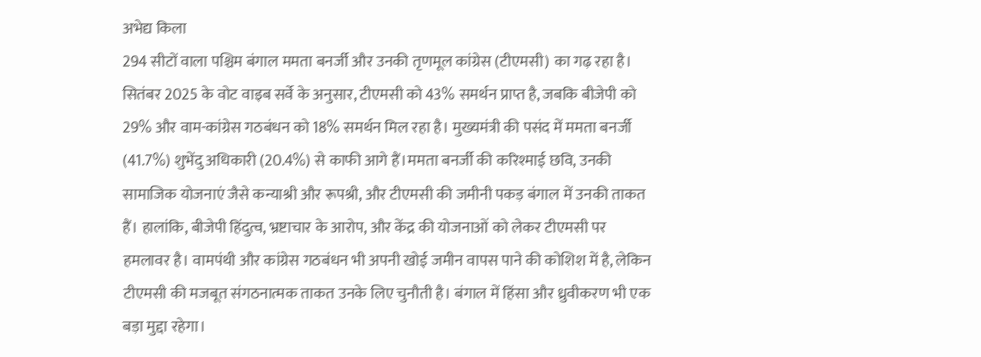अभेद्य किला
294 सीटों वाला पश्चिम बंगाल ममता बनर्जी और उनकी तृणमूल कांग्रेस (टीएमसी) का गढ़ रहा है। सितंबर 2025 के वोट वाइब सर्वे के अनुसार, टीएमसी को 43% समर्थन प्राप्त है, जबकि बीजेपी को 29% और वाम-कांग्रेस गठबंधन को 18% समर्थन मिल रहा है। मुख्यमंत्री की पसंद में ममता बनर्जी (41.7%) शुभेंदु अधिकारी (20.4%) से काफी आगे हैं।ममता बनर्जी की करिश्माई छवि, उनकी सामाजिक योजनाएं जैसे कन्याश्री और रूपश्री, और टीएमसी की जमीनी पकड़ बंगाल में उनकी ताकत हैं। हालांकि, बीजेपी हिंदुत्व, भ्रष्टाचार के आरोप, और केंद्र की योजनाओं को लेकर टीएमसी पर हमलावर है। वामपंथी और कांग्रेस गठबंधन भी अपनी खोई जमीन वापस पाने की कोशिश में है, लेकिन टीएमसी की मजबूत संगठनात्मक ताकत उनके लिए चुनौती है। बंगाल में हिंसा और ध्रुवीकरण भी एक बड़ा मुद्दा रहेगा।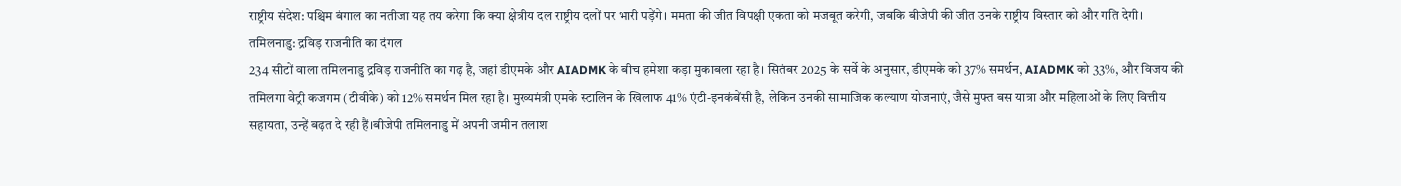राष्ट्रीय संदेश: पश्चिम बंगाल का नतीजा यह तय करेगा कि क्या क्षेत्रीय दल राष्ट्रीय दलों पर भारी पड़ेंगे। ममता की जीत विपक्षी एकता को मजबूत करेगी, जबकि बीजेपी की जीत उनके राष्ट्रीय विस्तार को और गति देगी।
तमिलनाडु: द्रविड़ राजनीति का दंगल
234 सीटों वाला तमिलनाडु द्रविड़ राजनीति का गढ़ है, जहां डीएमके और AIADMK के बीच हमेशा कड़ा मुकाबला रहा है। सितंबर 2025 के सर्वे के अनुसार, डीएमके को 37% समर्थन, AIADMK को 33%, और विजय की तमिलगा वेट्री कजगम (टीवीके) को 12% समर्थन मिल रहा है। मुख्यमंत्री एमके स्टालिन के खिलाफ 41% एंटी-इनकंबेंसी है, लेकिन उनकी सामाजिक कल्याण योजनाएं, जैसे मुफ्त बस यात्रा और महिलाओं के लिए वित्तीय सहायता, उन्हें बढ़त दे रही हैं।बीजेपी तमिलनाडु में अपनी जमीन तलाश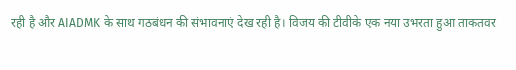रही है और AIADMK के साथ गठबंधन की संभावनाएं देख रही है। विजय की टीवीके एक नया उभरता हुआ ताकतवर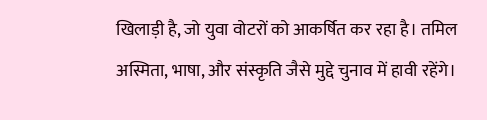खिलाड़ी है, जो युवा वोटरों को आकर्षित कर रहा है। तमिल अस्मिता, भाषा, और संस्कृति जैसे मुद्दे चुनाव में हावी रहेंगे।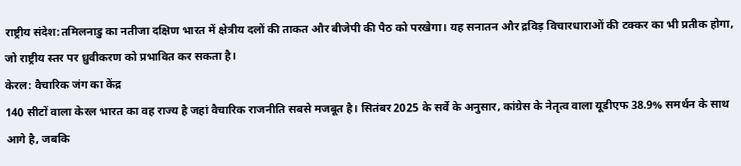राष्ट्रीय संदेश:तमिलनाडु का नतीजा दक्षिण भारत में क्षेत्रीय दलों की ताकत और बीजेपी की पैठ को परखेगा। यह सनातन और द्रविड़ विचारधाराओं की टक्कर का भी प्रतीक होगा, जो राष्ट्रीय स्तर पर ध्रुवीकरण को प्रभावित कर सकता है।
केरल: वैचारिक जंग का केंद्र
140 सीटों वाला केरल भारत का वह राज्य है जहां वैचारिक राजनीति सबसे मजबूत है। सितंबर 2025 के सर्वे के अनुसार, कांग्रेस के नेतृत्व वाला यूडीएफ 38.9% समर्थन के साथ आगे है, जबकि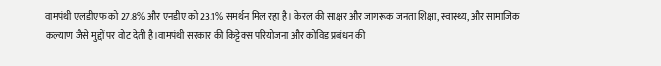वामपंथी एलडीएफ को 27.8% और एनडीए को 23.1% समर्थन मिल रहा है। केरल की साक्षर और जागरूक जनता शिक्षा, स्वास्थ्य, और सामाजिक कल्याण जैसे मुद्दों पर वोट देती है।वामपंथी सरकार की किट्टेक्स परियोजना और कोविड प्रबंधन की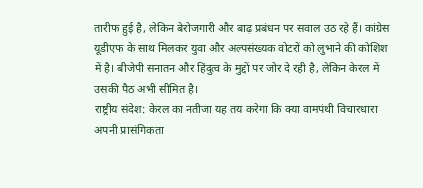तारीफ हुई है, लेकिन बेरोजगारी और बाढ़ प्रबंधन पर सवाल उठ रहे हैं। कांग्रेस यूडीएफ के साथ मिलकर युवा और अल्पसंख्यक वोटरों को लुभाने की कोशिश में है। बीजेपी सनातन और हिंदुत्व के मुद्दों पर जोर दे रही है, लेकिन केरल में उसकी पैठ अभी सीमित है।
राष्ट्रीय संदेश: केरल का नतीजा यह तय करेगा कि क्या वामपंथी विचारधारा अपनी प्रासंगिकता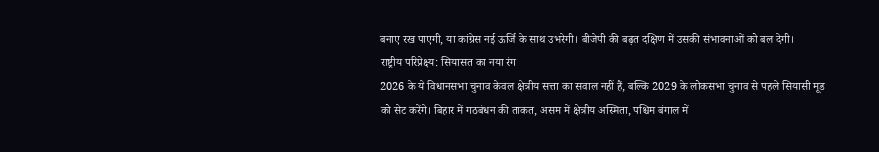बनाए रख पाएगी, या कांग्रेस नई ऊर्जि के साथ उभरेगी। बीजेपी की बढ़त दक्षिण में उसकी संभावनाओं को बल देगी।
राष्ट्रीय परिप्रेक्ष्य: सियासत का नया रंग
2026 के ये विधानसभा चुनाव केवल क्षेत्रीय सत्ता का सवाल नहीं हैं, बल्कि 2029 के लोकसभा चुनाव से पहले सियासी मूड को सेट करेंगे। बिहार में गठबंधन की ताकत, असम में क्षेत्रीय अस्मिता, पश्चिम बंगाल में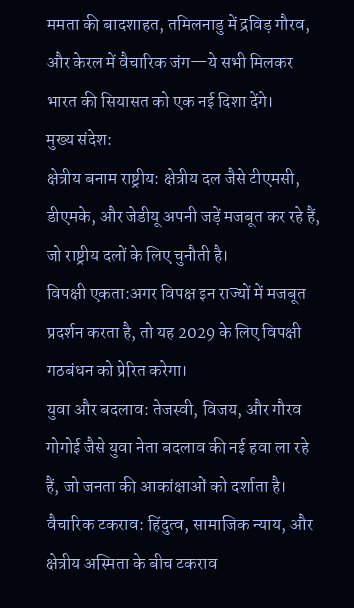ममता की बादशाहत, तमिलनाडु में द्रविड़ गौरव, और केरल में वैचारिक जंग—ये सभी मिलकर भारत की सियासत को एक नई दिशा देंगे।
मुख्य संदेश:
क्षेत्रीय बनाम राष्ट्रीय: क्षेत्रीय दल जैसे टीएमसी, डीएमके, और जेडीयू अपनी जड़ें मजबूत कर रहे हैं, जो राष्ट्रीय दलों के लिए चुनौती है।
विपक्षी एकता:अगर विपक्ष इन राज्यों में मजबूत प्रदर्शन करता है, तो यह 2029 के लिए विपक्षी गठबंधन को प्रेरित करेगा।
युवा और बदलाव: तेजस्वी, विजय, और गौरव गोगोई जैसे युवा नेता बदलाव की नई हवा ला रहे हैं, जो जनता की आकांक्षाओं को दर्शाता है।
वैचारिक टकराव: हिंदुत्व, सामाजिक न्याय, और क्षेत्रीय अस्मिता के बीच टकराव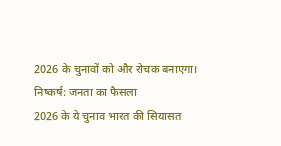2026 के चुनावों को और रोचक बनाएगा।
निष्कर्ष: जनता का फैसला
2026 के ये चुनाव भारत की सियासत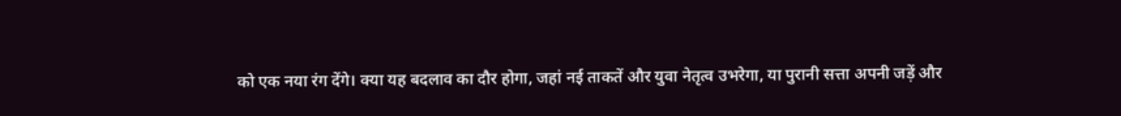को एक नया रंग देंगे। क्या यह बदलाव का दौर होगा, जहां नई ताकतें और युवा नेतृत्व उभरेगा, या पुरानी सत्ता अपनी जड़ें और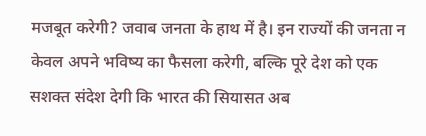मजबूत करेगी? जवाब जनता के हाथ में है। इन राज्यों की जनता न केवल अपने भविष्य का फैसला करेगी, बल्कि पूरे देश को एक सशक्त संदेश देगी कि भारत की सियासत अब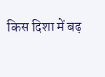किस दिशा में बढ़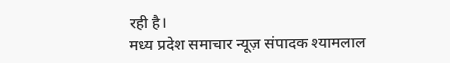रही है।
मध्य प्रदेश समाचार न्यूज़ संपादक श्यामलाल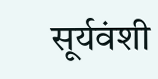सूर्यवंशी